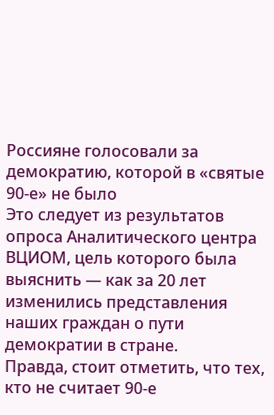Россияне голосовали за демократию, которой в «святые 90-е» не было
Это следует из результатов опроса Аналитического центра ВЦИОМ, цель которого была выяснить — как за 20 лет изменились представления наших граждан о пути демократии в стране.
Правда, стоит отметить, что тех, кто не считает 90-е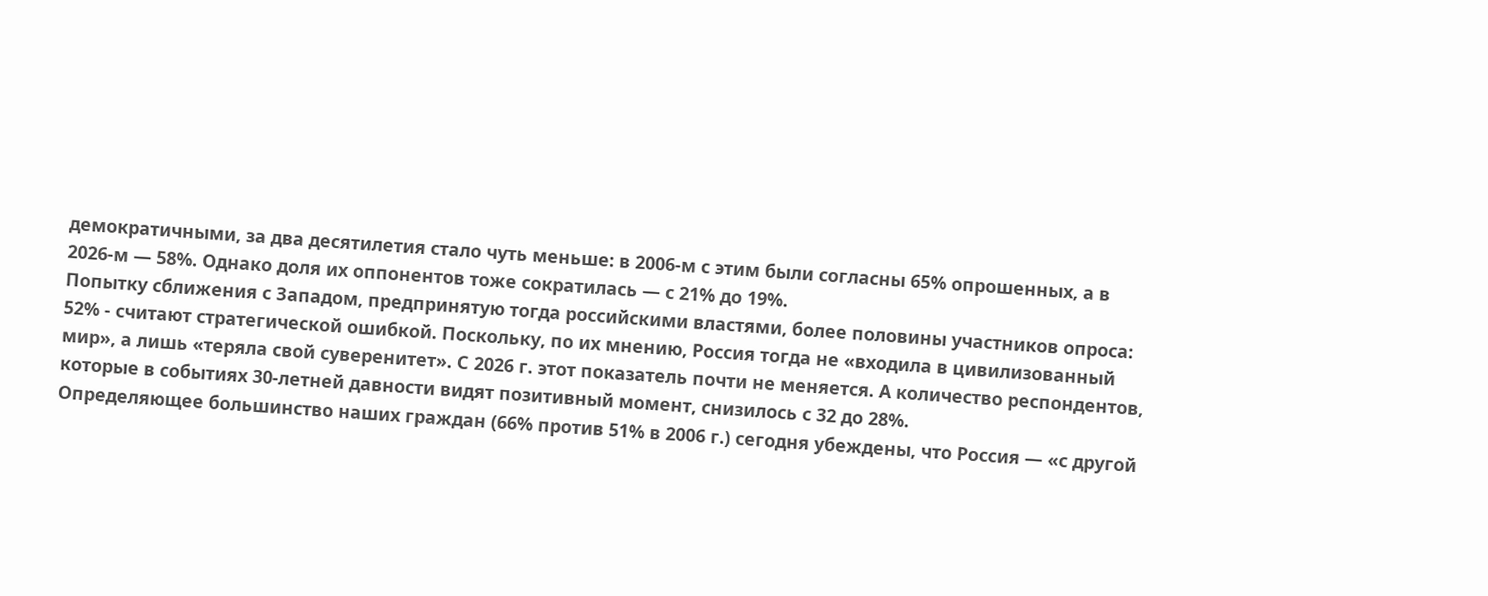демократичными, за два десятилетия стало чуть меньше: в 2006-м с этим были согласны 65% опрошенных, а в 2026-м — 58%. Однако доля их оппонентов тоже сократилась — с 21% до 19%.
Попытку сближения с Западом, предпринятую тогда российскими властями, более половины участников опроса: 52% - считают стратегической ошибкой. Поскольку, по их мнению, Россия тогда не «входила в цивилизованный мир», а лишь «теряла свой суверенитет». С 2026 г. этот показатель почти не меняется. А количество респондентов, которые в событиях 30-летней давности видят позитивный момент, снизилось с 32 до 28%.
Определяющее большинство наших граждан (66% против 51% в 2006 г.) сегодня убеждены, что Россия — «с другой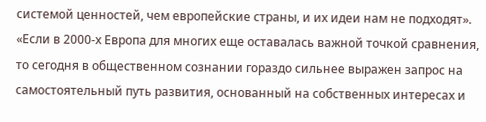системой ценностей, чем европейские страны, и их идеи нам не подходят».
«Если в 2000-х Европа для многих еще оставалась важной точкой сравнения, то сегодня в общественном сознании гораздо сильнее выражен запрос на самостоятельный путь развития, основанный на собственных интересах и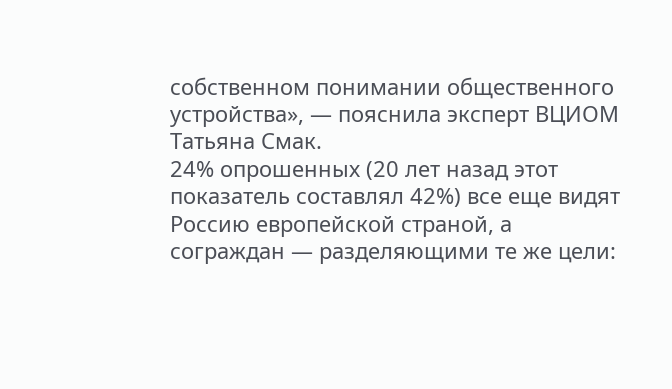собственном понимании общественного устройства», — пояснила эксперт ВЦИОМ Татьяна Смак.
24% опрошенных (20 лет назад этот показатель составлял 42%) все еще видят Россию европейской страной, а сограждан — разделяющими те же цели: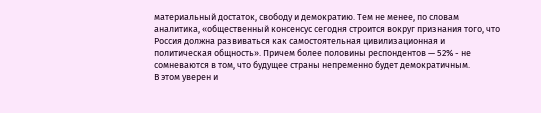материальный достаток, свободу и демократию. Тем не менее, по словам аналитика, «общественный консенсус сегодня строится вокруг признания того, что Россия должна развиваться как самостоятельная цивилизационная и политическая общность». Причем более половины респондентов — 52% - не сомневаются в том, что будущее страны непременно будет демократичным.
В этом уверен и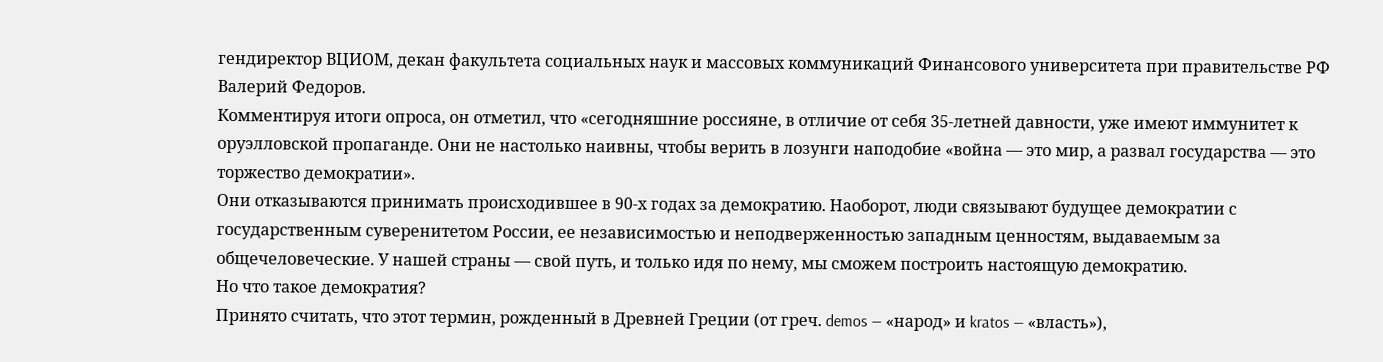гендиректор ВЦИОМ, декан факультета социальных наук и массовых коммуникаций Финансового университета при правительстве РФ Валерий Федоров.
Комментируя итоги опроса, он отметил, что «сегодняшние россияне, в отличие от себя 35-летней давности, уже имеют иммунитет к оруэлловской пропаганде. Они не настолько наивны, чтобы верить в лозунги наподобие «война — это мир, а развал государства — это торжество демократии».
Они отказываются принимать происходившее в 90-х годах за демократию. Наоборот, люди связывают будущее демократии с государственным суверенитетом России, ее независимостью и неподверженностью западным ценностям, выдаваемым за общечеловеческие. У нашей страны — свой путь, и только идя по нему, мы сможем построить настоящую демократию.
Но что такое демократия?
Принято считать, что этот термин, рожденный в Древней Греции (от греч. demos — «народ» и kratos — «власть»),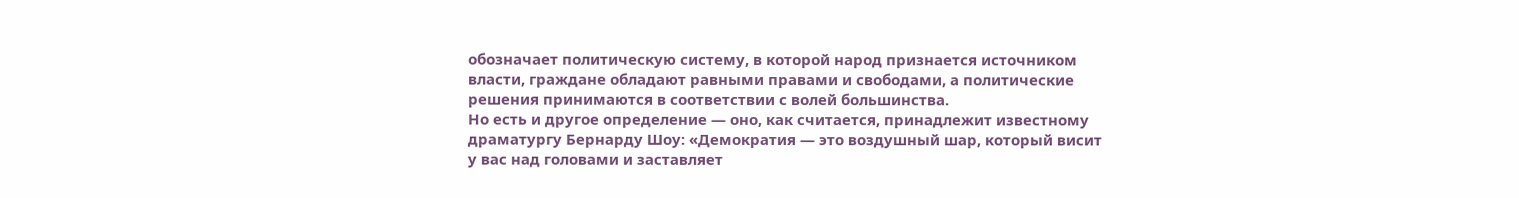обозначает политическую систему, в которой народ признается источником власти, граждане обладают равными правами и свободами, а политические решения принимаются в соответствии с волей большинства.
Но есть и другое определение — оно, как считается, принадлежит известному драматургу Бернарду Шоу: «Демократия — это воздушный шар, который висит у вас над головами и заставляет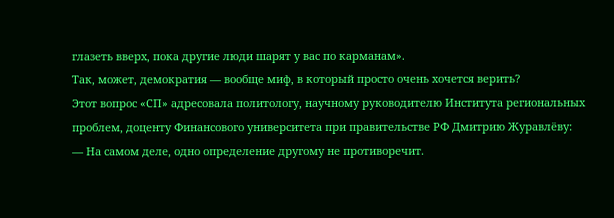глазеть вверх, пока другие люди шарят у вас по карманам».
Так, может, демократия — вообще миф, в который просто очень хочется верить?
Этот вопрос «СП» адресовала политологу, научному руководителю Института региональных проблем, доценту Финансового университета при правительстве РФ Дмитрию Журавлёву:
— На самом деле, одно определение другому не противоречит.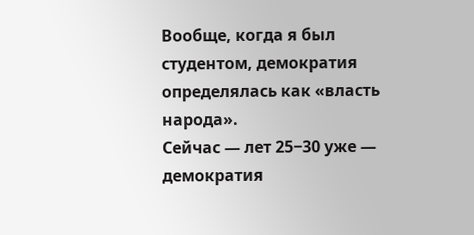Вообще, когда я был студентом, демократия определялась как «власть народа».
Сейчас — лет 25−30 уже — демократия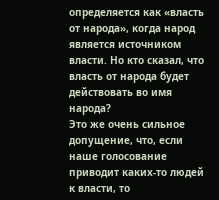определяется как «власть от народа», когда народ является источником власти. Но кто сказал, что власть от народа будет действовать во имя народа?
Это же очень сильное допущение, что, если наше голосование приводит каких-то людей к власти, то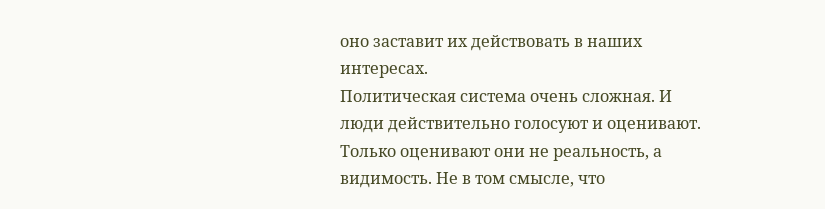оно заставит их действовать в наших интересах.
Политическая система очень сложная. И люди действительно голосуют и оценивают. Только оценивают они не реальность, а видимость. Не в том смысле, что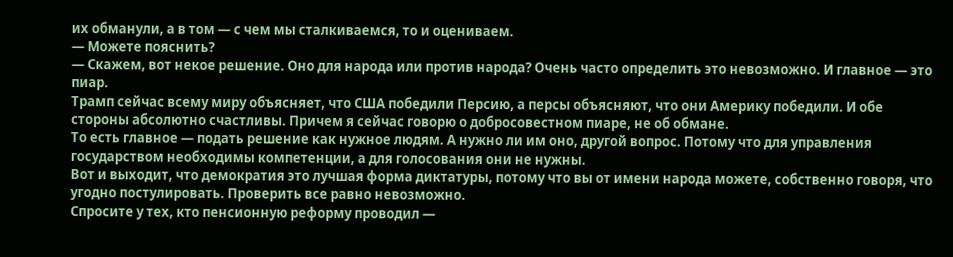их обманули, а в том — с чем мы сталкиваемся, то и оцениваем.
— Можете пояснить?
— Скажем, вот некое решение. Оно для народа или против народа? Очень часто определить это невозможно. И главное — это пиар.
Трамп сейчас всему миру объясняет, что США победили Персию, а персы объясняют, что они Америку победили. И обе стороны абсолютно счастливы. Причем я сейчас говорю о добросовестном пиаре, не об обмане.
То есть главное — подать решение как нужное людям. А нужно ли им оно, другой вопрос. Потому что для управления государством необходимы компетенции, а для голосования они не нужны.
Вот и выходит, что демократия это лучшая форма диктатуры, потому что вы от имени народа можете, собственно говоря, что угодно постулировать. Проверить все равно невозможно.
Спросите у тех, кто пенсионную реформу проводил —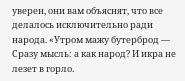уверен, они вам объяснят, что все делалось исключительно ради народа. «Утром мажу бутерброд — Сразу мысль: а как народ? И икра не лезет в горло.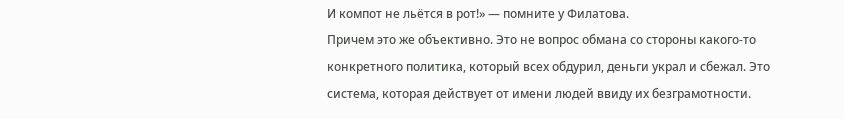И компот не льётся в рот!» — помните у Филатова.
Причем это же объективно. Это не вопрос обмана со стороны какого-то конкретного политика, который всех обдурил, деньги украл и сбежал. Это система, которая действует от имени людей ввиду их безграмотности.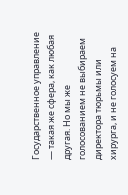Государственное управление — такая же сфера, как любая другая. Но мы же голосованием не выбираем директора тюрьмы или хирурга, и не голосуем на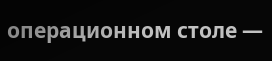операционном столе —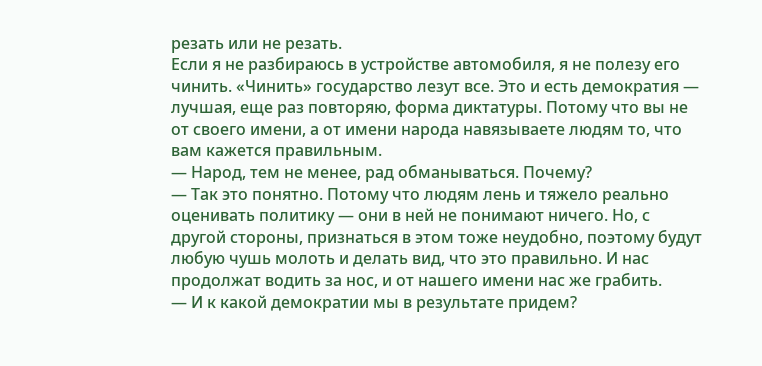резать или не резать.
Если я не разбираюсь в устройстве автомобиля, я не полезу его чинить. «Чинить» государство лезут все. Это и есть демократия — лучшая, еще раз повторяю, форма диктатуры. Потому что вы не от своего имени, а от имени народа навязываете людям то, что вам кажется правильным.
— Народ, тем не менее, рад обманываться. Почему?
— Так это понятно. Потому что людям лень и тяжело реально оценивать политику — они в ней не понимают ничего. Но, с другой стороны, признаться в этом тоже неудобно, поэтому будут любую чушь молоть и делать вид, что это правильно. И нас продолжат водить за нос, и от нашего имени нас же грабить.
— И к какой демократии мы в результате придем?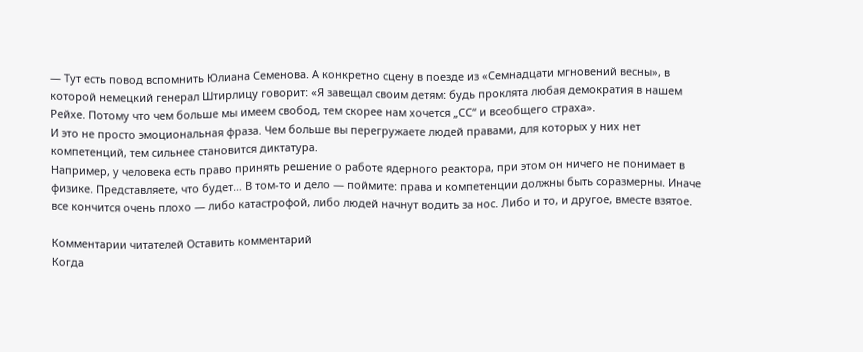— Тут есть повод вспомнить Юлиана Семенова. А конкретно сцену в поезде из «Семнадцати мгновений весны», в которой немецкий генерал Штирлицу говорит: «Я завещал своим детям: будь проклята любая демократия в нашем Рейхе. Потому что чем больше мы имеем свобод, тем скорее нам хочется „СС“ и всеобщего страха».
И это не просто эмоциональная фраза. Чем больше вы перегружаете людей правами, для которых у них нет компетенций, тем сильнее становится диктатура.
Например, у человека есть право принять решение о работе ядерного реактора, при этом он ничего не понимает в физике. Представляете, что будет… В том-то и дело — поймите: права и компетенции должны быть соразмерны. Иначе все кончится очень плохо — либо катастрофой, либо людей начнут водить за нос. Либо и то, и другое, вместе взятое.

Комментарии читателей Оставить комментарий
Когда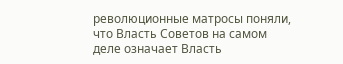революционные матросы поняли, что Власть Советов на самом деле означает Власть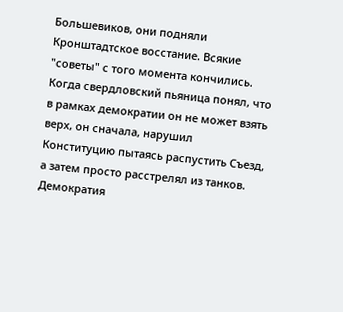Большевиков, они подняли Кронштадтское восстание. Всякие "советы" с того момента кончились. Когда свердловский пьяница понял, что в рамках демократии он не может взять верх, он сначала, нарушил Конституцию пытаясь распустить Съезд, а затем просто расстрелял из танков. Демократия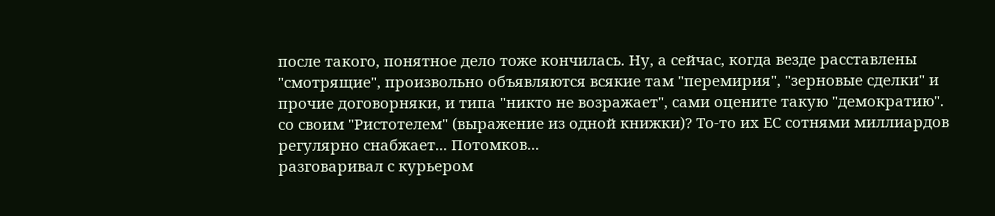после такого, понятное дело тоже кончилась. Ну, а сейчас, когда везде расставлены "смотрящие", произвольно объявляются всякие там "перемирия", "зерновые сделки" и прочие договорняки, и типа "никто не возражает", сами оцените такую "демократию".
со своим "Ристотелем" (выражение из одной книжки)? То-то их ЕС сотнями миллиардов регулярно снабжает... Потомков...
разговаривал с курьером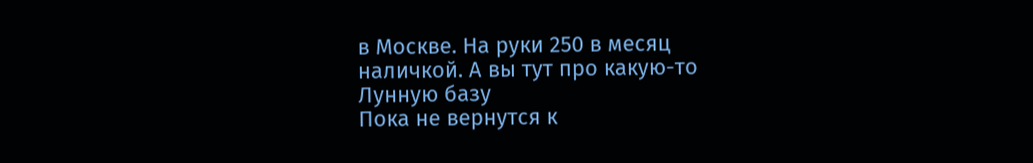в Москве. На руки 250 в месяц наличкой. А вы тут про какую-то Лунную базу
Пока не вернутся к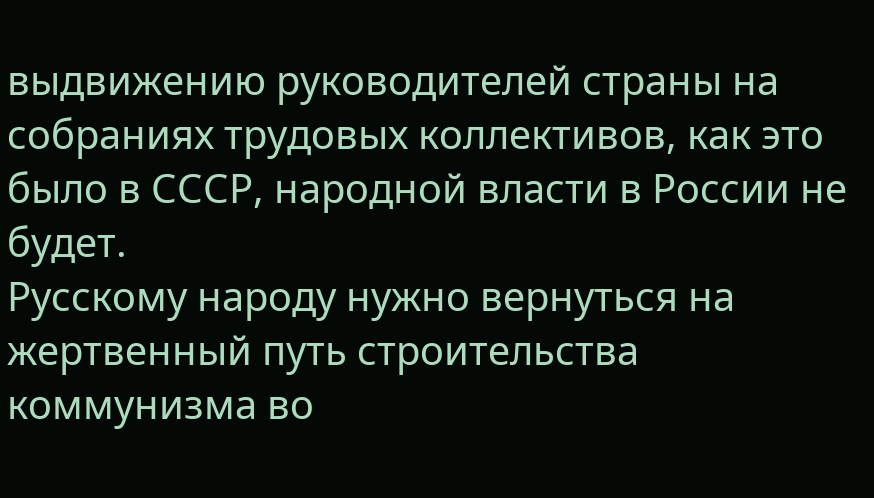выдвижению руководителей страны на собраниях трудовых коллективов, как это было в СССР, народной власти в России не будет.
Русскому народу нужно вернуться на жертвенный путь строительства коммунизма во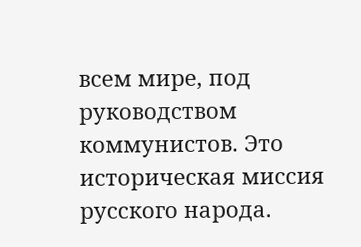всем мире, под руководством коммунистов. Это историческая миссия русского народа.